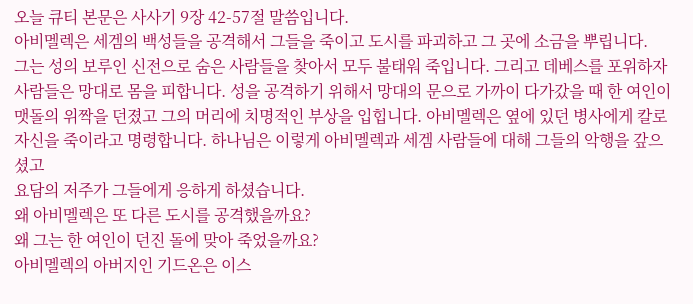오늘 큐티 본문은 사사기 9장 42-57절 말씀입니다.
아비멜렉은 세겜의 백성들을 공격해서 그들을 죽이고 도시를 파괴하고 그 곳에 소금을 뿌립니다.
그는 성의 보루인 신전으로 숨은 사람들을 찾아서 모두 불태워 죽입니다. 그리고 데베스를 포위하자
사람들은 망대로 몸을 피합니다. 성을 공격하기 위해서 망대의 문으로 가까이 다가갔을 때 한 여인이
맷돌의 위짝을 던졌고 그의 머리에 치명적인 부상을 입힙니다. 아비멜렉은 옆에 있던 병사에게 칼로
자신을 죽이라고 명령합니다. 하나님은 이렇게 아비멜렉과 세겜 사람들에 대해 그들의 악행을 갚으셨고
요담의 저주가 그들에게 응하게 하셨습니다.
왜 아비멜렉은 또 다른 도시를 공격했을까요?
왜 그는 한 여인이 던진 돌에 맞아 죽었을까요?
아비멜렉의 아버지인 기드온은 이스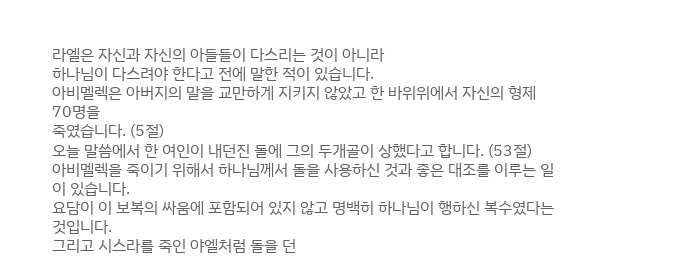라엘은 자신과 자신의 아들들이 다스리는 것이 아니라
하나님이 다스려야 한다고 전에 말한 적이 있습니다.
아비멜렉은 아버지의 말을 교만하게 지키지 않았고 한 바위위에서 자신의 형제 70명을
죽였습니다. (5절)
오늘 말씀에서 한 여인이 내던진 돌에 그의 두개골이 상했다고 합니다. (53절)
아비멜렉을 죽이기 위해서 하나님께서 돌을 사용하신 것과 좋은 대조를 이루는 일이 있습니다.
요담이 이 보복의 싸움에 포함되어 있지 않고 명백히 하나님이 행하신 복수였다는 것입니다.
그리고 시스라를 죽인 야엘처럼 돌을 던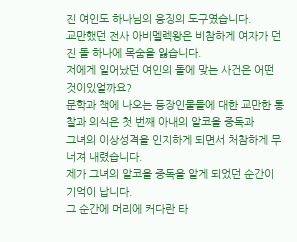진 여인도 하나님의 응징의 도구였습니다.
교만했던 전사 아비멜렉왕은 비참하게 여자가 던진 돌 하나에 목숨을 잃습니다.
저에게 일어났던 여인의 돌에 맞는 사건은 어떤 것이있얼까요?
문학과 책에 나오는 등장인물들에 대한 교만한 통찰과 의식은 첫 번째 아내의 알코올 중독과
그녀의 이상성격을 인지하게 되면서 처참하게 무너져 내렸습니다.
제가 그녀의 알코올 중독을 알게 되었던 순간이 기억이 납니다.
그 순간에 머리에 커다란 타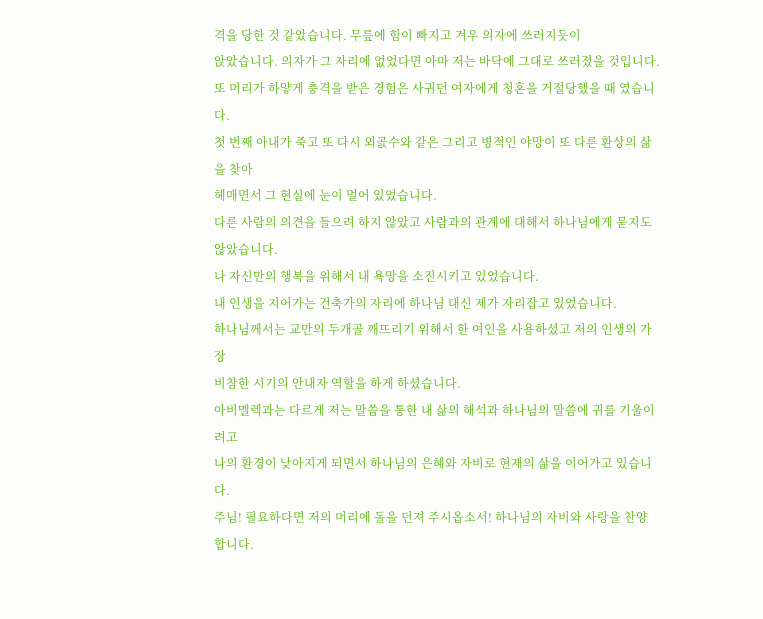격을 당한 것 같았습니다. 무릎에 힘이 빠지고 겨우 의자에 쓰러지듯이
앉았습니다. 의자가 그 자리에 없었다면 아마 저는 바닥에 그대로 쓰러졌을 것입니다.
또 머리가 하얗게 충격을 받은 경험은 사귀던 여자에게 청혼을 거절당했을 때 였습니다.
첫 번째 아내가 죽고 또 다시 외곬수와 같은 그리고 병적인 야망이 또 다른 환상의 삶을 찾아
헤매면서 그 현실에 눈이 멀어 있었습니다.
다른 사람의 의견을 들으려 하지 않았고 사람과의 관계에 대해서 하나님에게 묻지도 않았습니다.
나 자신만의 행복을 위해서 내 욕망을 소진시키고 있었습니다.
내 인생을 지어가는 건축가의 자리에 하나님 대신 제가 자리잡고 있었습니다.
하나님께서는 교만의 두개골 깨뜨리기 위해서 한 여인을 사용하셨고 저의 인생의 가장
비참한 시기의 안내자 역할을 하게 하셨습니다.
아비멜렉과는 다르게 저는 말씀을 통한 내 삶의 해석과 하나님의 말씀에 귀를 기울이려고
나의 환경이 낮아지게 되면서 하나님의 은혜와 자비로 현재의 삶을 이어가고 있습니다.
주님! 필요하다면 저의 머리에 돌을 던져 주시옵소서! 하나님의 자비와 사랑을 찬양
합니다.